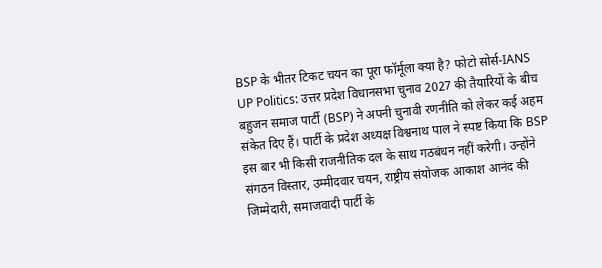BSP के भीतर टिकट चयन का पूरा फॉर्मूला क्या है? फोटो सोर्स-IANS
UP Politics: उत्तर प्रदेश विधानसभा चुनाव 2027 की तैयारियों के बीच बहुजन समाज पार्टी (BSP) ने अपनी चुनावी रणनीति को लेकर कई अहम संकेत दिए हैं। पार्टी के प्रदेश अध्यक्ष विश्वनाथ पाल ने स्पष्ट किया कि BSP इस बार भी किसी राजनीतिक दल के साथ गठबंधन नहीं करेगी। उन्होंने संगठन विस्तार, उम्मीदवार चयन, राष्ट्रीय संयोजक आकाश आनंद की जिम्मेदारी, समाजवादी पार्टी के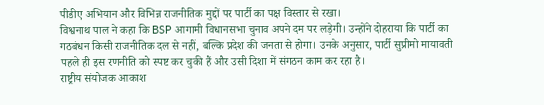पीडीए अभियान और विभिन्न राजनीतिक मुद्दों पर पार्टी का पक्ष विस्तार से रखा।
विश्वनाथ पाल ने कहा कि BSP आगामी विधानसभा चुनाव अपने दम पर लड़ेगी। उन्होंने दोहराया कि पार्टी का गठबंधन किसी राजनीतिक दल से नहीं, बल्कि प्रदेश की जनता से होगा। उनके अनुसार, पार्टी सुप्रीमो मायावती पहले ही इस रणनीति को स्पष्ट कर चुकी हैं और उसी दिशा में संगठन काम कर रहा है।
राष्ट्रीय संयोजक आकाश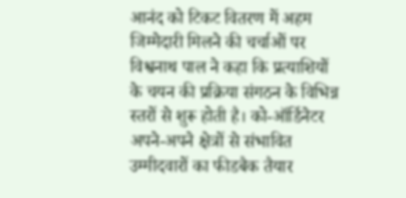आनंद को टिकट वितरण में अहम जिम्मेदारी मिलने की चर्चाओं पर विश्वनाथ पाल ने कहा कि प्रत्याशियों के चयन की प्रक्रिया संगठन के विभिन्न स्तरों से शुरू होती है। को-ऑर्डिनेटर अपने-अपने क्षेत्रों से संभावित उम्मीदवारों का फीडबैक तैयार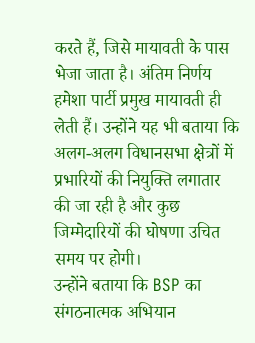करते हैं, जिसे मायावती के पास भेजा जाता है। अंतिम निर्णय हमेशा पार्टी प्रमुख मायावती ही लेती हैं। उन्होंने यह भी बताया कि अलग-अलग विधानसभा क्षेत्रों में प्रभारियों की नियुक्ति लगातार की जा रही है और कुछ जिम्मेदारियों की घोषणा उचित समय पर होगी।
उन्होंने बताया कि BSP का संगठनात्मक अभियान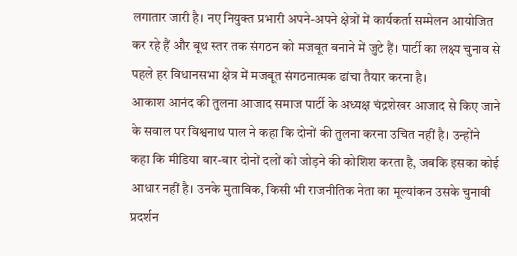लगातार जारी है। नए नियुक्त प्रभारी अपने-अपने क्षेत्रों में कार्यकर्ता सम्मेलन आयोजित कर रहे हैं और बूथ स्तर तक संगठन को मजबूत बनाने में जुटे हैं। पार्टी का लक्ष्य चुनाव से पहले हर विधानसभा क्षेत्र में मजबूत संगठनात्मक ढांचा तैयार करना है।
आकाश आनंद की तुलना आजाद समाज पार्टी के अध्यक्ष चंद्रशेखर आजाद से किए जाने के सवाल पर विश्वनाथ पाल ने कहा कि दोनों की तुलना करना उचित नहीं है। उन्होंने कहा कि मीडिया बार-बार दोनों दलों को जोड़ने की कोशिश करता है, जबकि इसका कोई आधार नहीं है। उनके मुताबिक, किसी भी राजनीतिक नेता का मूल्यांकन उसके चुनावी प्रदर्शन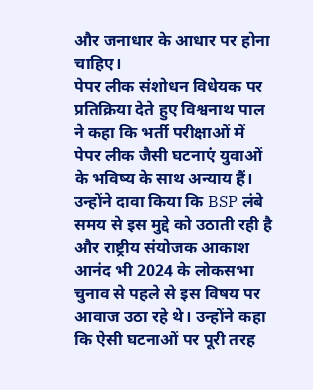और जनाधार के आधार पर होना चाहिए।
पेपर लीक संशोधन विधेयक पर प्रतिक्रिया देते हुए विश्वनाथ पाल ने कहा कि भर्ती परीक्षाओं में पेपर लीक जैसी घटनाएं युवाओं के भविष्य के साथ अन्याय हैं। उन्होंने दावा किया कि BSP लंबे समय से इस मुद्दे को उठाती रही है और राष्ट्रीय संयोजक आकाश आनंद भी 2024 के लोकसभा चुनाव से पहले से इस विषय पर आवाज उठा रहे थे। उन्होंने कहा कि ऐसी घटनाओं पर पूरी तरह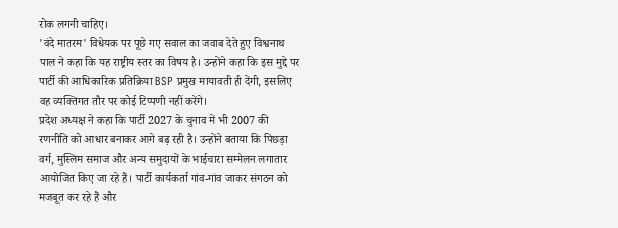रोक लगनी चाहिए।
'वंदे मातरम' विधेयक पर पूछे गए सवाल का जवाब देते हुए विश्वनाथ पाल ने कहा कि यह राष्ट्रीय स्तर का विषय है। उन्होंने कहा कि इस मुद्दे पर पार्टी की आधिकारिक प्रतिक्रिया BSP प्रमुख मायावती ही देंगी, इसलिए वह व्यक्तिगत तौर पर कोई टिप्पणी नहीं करेंगे।
प्रदेश अध्यक्ष ने कहा कि पार्टी 2027 के चुनाव में भी 2007 की रणनीति को आधार बनाकर आगे बढ़ रही है। उन्होंने बताया कि पिछड़ा वर्ग, मुस्लिम समाज और अन्य समुदायों के भाईचारा सम्मेलन लगातार आयोजित किए जा रहे हैं। पार्टी कार्यकर्ता गांव-गांव जाकर संगठन को मजबूत कर रहे हैं और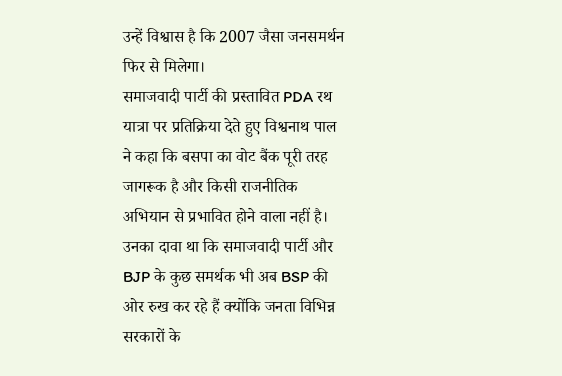उन्हें विश्वास है कि 2007 जैसा जनसमर्थन फिर से मिलेगा।
समाजवादी पार्टी की प्रस्तावित PDA रथ यात्रा पर प्रतिक्रिया देते हुए विश्वनाथ पाल ने कहा कि बसपा का वोट बैंक पूरी तरह जागरूक है और किसी राजनीतिक अभियान से प्रभावित होने वाला नहीं है। उनका दावा था कि समाजवादी पार्टी और BJP के कुछ समर्थक भी अब BSP की ओर रुख कर रहे हैं क्योंकि जनता विभिन्न सरकारों के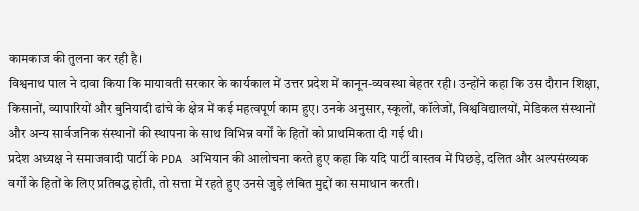कामकाज की तुलना कर रही है।
विश्वनाथ पाल ने दावा किया कि मायावती सरकार के कार्यकाल में उत्तर प्रदेश में कानून-व्यवस्था बेहतर रही। उन्होंने कहा कि उस दौरान शिक्षा, किसानों, व्यापारियों और बुनियादी ढांचे के क्षेत्र में कई महत्वपूर्ण काम हुए। उनके अनुसार, स्कूलों, कॉलेजों, विश्वविद्यालयों, मेडिकल संस्थानों और अन्य सार्वजनिक संस्थानों की स्थापना के साथ विभिन्न वर्गों के हितों को प्राथमिकता दी गई थी।
प्रदेश अध्यक्ष ने समाजवादी पार्टी के PDA अभियान की आलोचना करते हुए कहा कि यदि पार्टी वास्तव में पिछड़े, दलित और अल्पसंख्यक वर्गों के हितों के लिए प्रतिबद्ध होती, तो सत्ता में रहते हुए उनसे जुड़े लंबित मुद्दों का समाधान करती।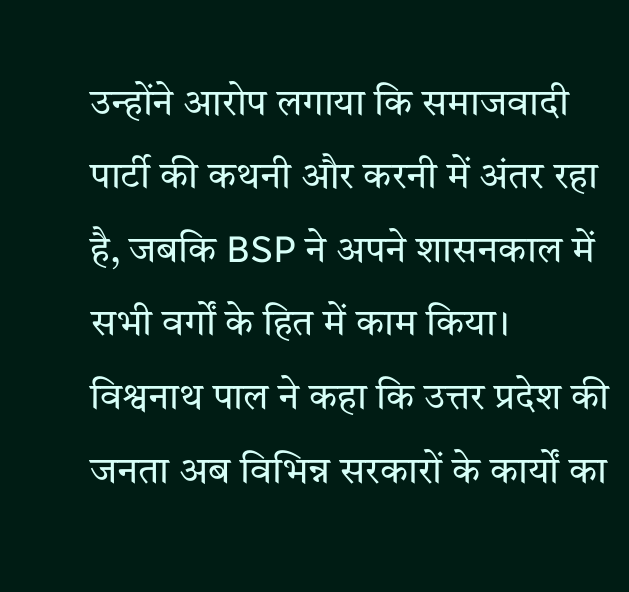उन्होंने आरोप लगाया कि समाजवादी पार्टी की कथनी और करनी में अंतर रहा है, जबकि BSP ने अपने शासनकाल में सभी वर्गों के हित में काम किया।
विश्वनाथ पाल ने कहा कि उत्तर प्रदेश की जनता अब विभिन्न सरकारों के कार्यों का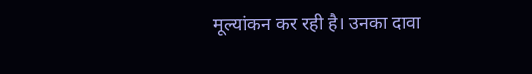मूल्यांकन कर रही है। उनका दावा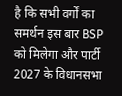है कि सभी वर्गों का समर्थन इस बार BSP को मिलेगा और पार्टी 2027 के विधानसभा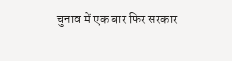चुनाव में एक बार फिर सरकार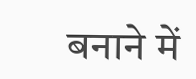बनाने में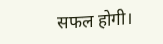सफल होगी।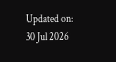Updated on:
30 Jul 2026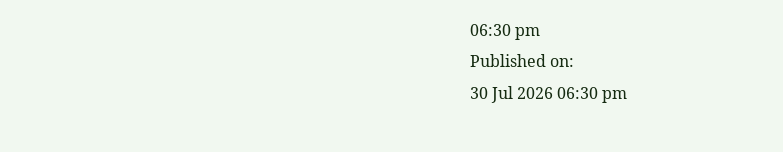06:30 pm
Published on:
30 Jul 2026 06:30 pm